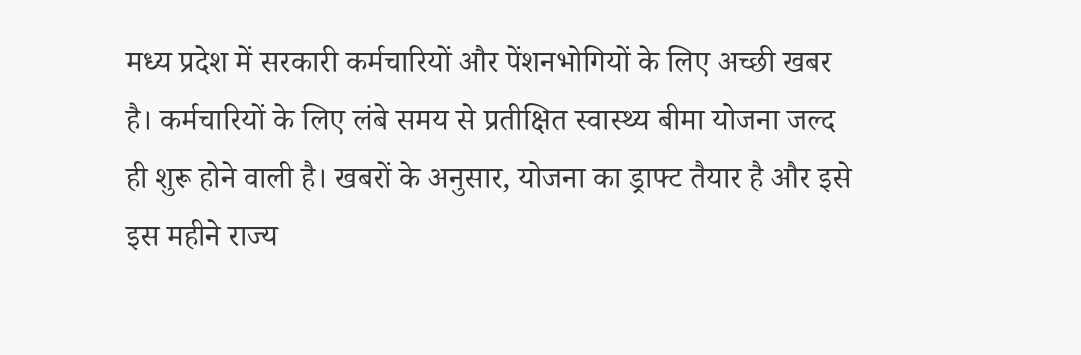मध्य प्रदेश में सरकारी कर्मचारियों और पेंशनभोगियों के लिए अच्छी खबर है। कर्मचारियों के लिए लंबे समय से प्रतीक्षित स्वास्थ्य बीमा योजना जल्द ही शुरू होने वाली है। खबरों के अनुसार, योजना का ड्राफ्ट तैयार है और इसे इस महीने राज्य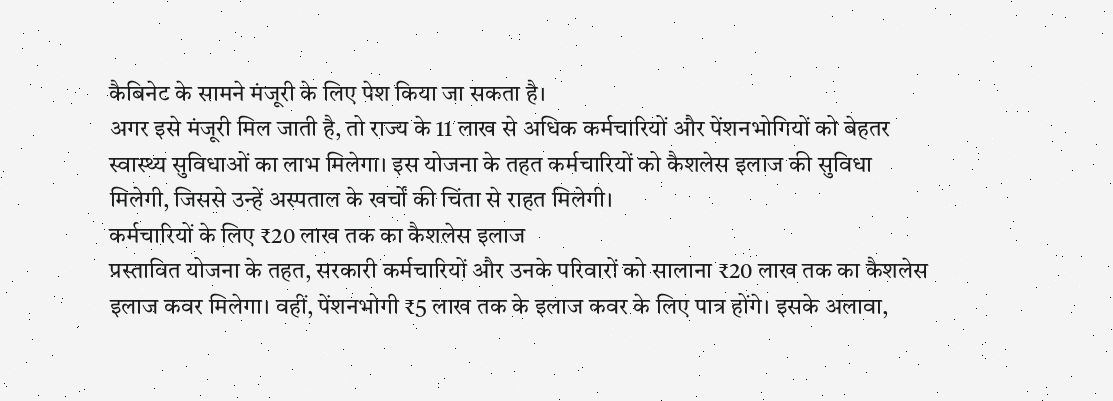कैबिनेट के सामने मंजूरी के लिए पेश किया जा सकता है।
अगर इसे मंजूरी मिल जाती है, तो राज्य के 11 लाख से अधिक कर्मचारियों और पेंशनभोगियों को बेहतर स्वास्थ्य सुविधाओं का लाभ मिलेगा। इस योजना के तहत कर्मचारियों को कैशलेस इलाज की सुविधा मिलेगी, जिससे उन्हें अस्पताल के खर्चों की चिंता से राहत मिलेगी।
कर्मचारियों के लिए ₹20 लाख तक का कैशलेस इलाज
प्रस्तावित योजना के तहत, सरकारी कर्मचारियों और उनके परिवारों को सालाना ₹20 लाख तक का कैशलेस इलाज कवर मिलेगा। वहीं, पेंशनभोगी ₹5 लाख तक के इलाज कवर के लिए पात्र होंगे। इसके अलावा,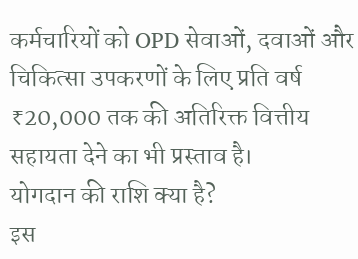कर्मचारियों को OPD सेवाओं, दवाओं और चिकित्सा उपकरणों के लिए प्रति वर्ष ₹20,000 तक की अतिरिक्त वित्तीय सहायता देने का भी प्रस्ताव है।
योगदान की राशि क्या है?
इस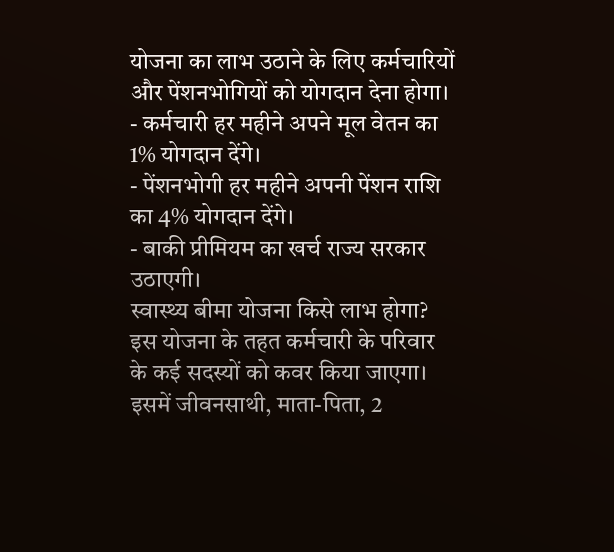योजना का लाभ उठाने के लिए कर्मचारियों और पेंशनभोगियों को योगदान देना होगा।
- कर्मचारी हर महीने अपने मूल वेतन का 1% योगदान देंगे।
- पेंशनभोगी हर महीने अपनी पेंशन राशि का 4% योगदान देंगे।
- बाकी प्रीमियम का खर्च राज्य सरकार उठाएगी।
स्वास्थ्य बीमा योजना किसे लाभ होगा?
इस योजना के तहत कर्मचारी के परिवार के कई सदस्यों को कवर किया जाएगा। इसमें जीवनसाथी, माता-पिता, 2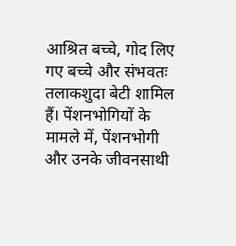आश्रित बच्चे, गोद लिए गए बच्चे और संभवतः तलाकशुदा बेटी शामिल हैं। पेंशनभोगियों के मामले में, पेंशनभोगी और उनके जीवनसाथी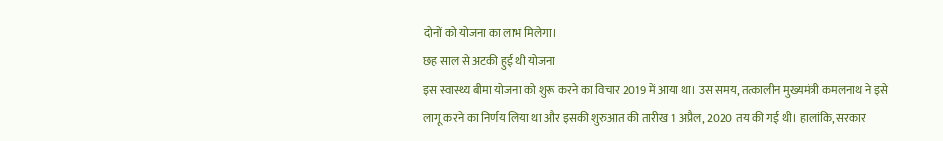दोनों को योजना का लाभ मिलेगा।
छह साल से अटकी हुई थी योजना
इस स्वास्थ्य बीमा योजना को शुरू करने का विचार 2019 में आया था। उस समय, तत्कालीन मुख्यमंत्री कमलनाथ ने इसे लागू करने का निर्णय लिया था और इसकी शुरुआत की तारीख 1 अप्रैल, 2020 तय की गई थी। हालांकि, सरकार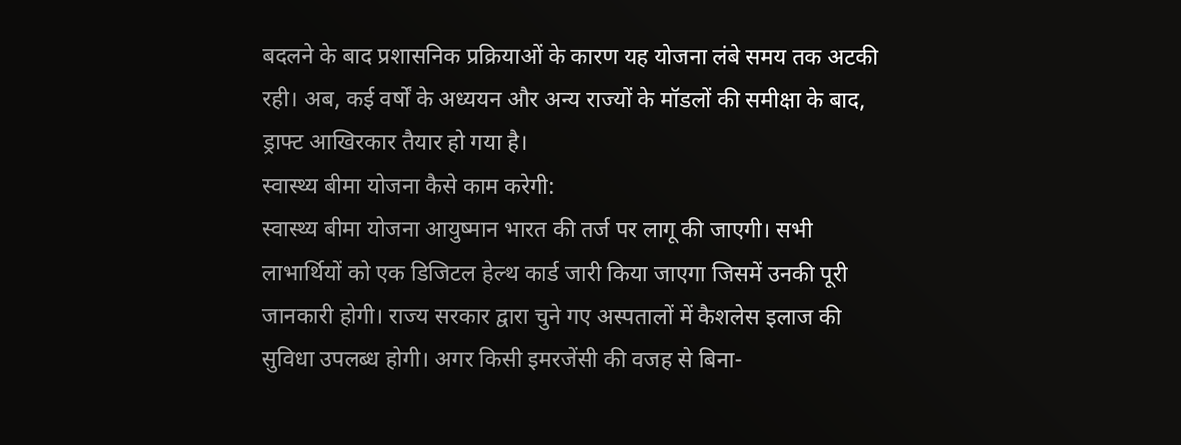बदलने के बाद प्रशासनिक प्रक्रियाओं के कारण यह योजना लंबे समय तक अटकी रही। अब, कई वर्षों के अध्ययन और अन्य राज्यों के मॉडलों की समीक्षा के बाद, ड्राफ्ट आखिरकार तैयार हो गया है।
स्वास्थ्य बीमा योजना कैसे काम करेगी:
स्वास्थ्य बीमा योजना आयुष्मान भारत की तर्ज पर लागू की जाएगी। सभी लाभार्थियों को एक डिजिटल हेल्थ कार्ड जारी किया जाएगा जिसमें उनकी पूरी जानकारी होगी। राज्य सरकार द्वारा चुने गए अस्पतालों में कैशलेस इलाज की सुविधा उपलब्ध होगी। अगर किसी इमरजेंसी की वजह से बिना-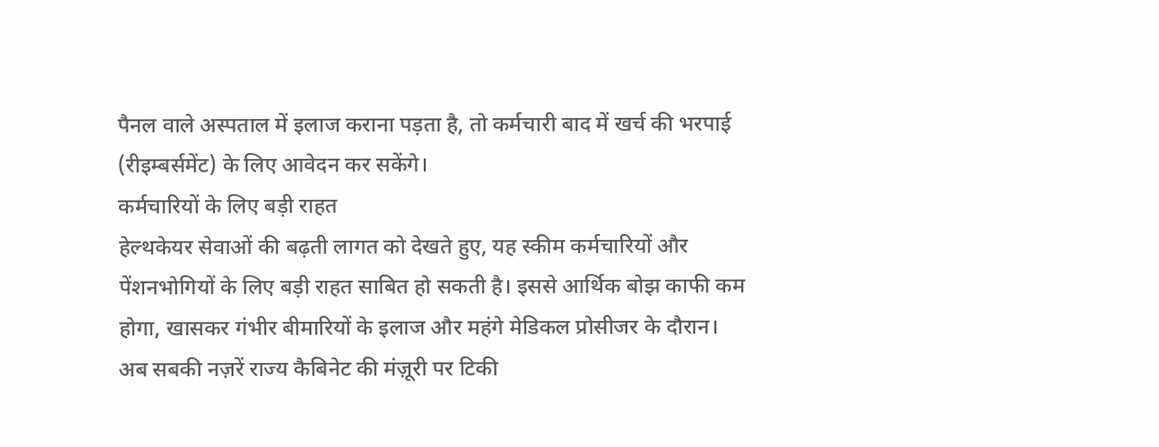पैनल वाले अस्पताल में इलाज कराना पड़ता है, तो कर्मचारी बाद में खर्च की भरपाई (रीइम्बर्समेंट) के लिए आवेदन कर सकेंगे।
कर्मचारियों के लिए बड़ी राहत
हेल्थकेयर सेवाओं की बढ़ती लागत को देखते हुए, यह स्कीम कर्मचारियों और पेंशनभोगियों के लिए बड़ी राहत साबित हो सकती है। इससे आर्थिक बोझ काफी कम होगा, खासकर गंभीर बीमारियों के इलाज और महंगे मेडिकल प्रोसीजर के दौरान। अब सबकी नज़रें राज्य कैबिनेट की मंज़ूरी पर टिकी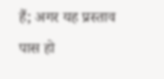हैं; अगर यह प्रस्ताव पास हो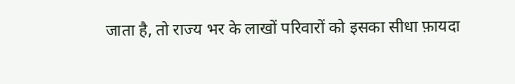जाता है, तो राज्य भर के लाखों परिवारों को इसका सीधा फ़ायदा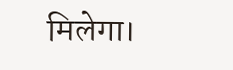मिलेगा।